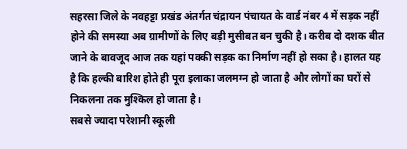सहरसा जिले के नवहट्टा प्रखंड अंतर्गत चंद्रायन पंचायत के वार्ड नंबर 4 में सड़क नहीं होने की समस्या अब ग्रामीणों के लिए बड़ी मुसीबत बन चुकी है। करीब दो दशक बीत जाने के बावजूद आज तक यहां पक्की सड़क का निर्माण नहीं हो सका है। हालत यह है कि हल्की बारिश होते ही पूरा इलाका जलमग्न हो जाता है और लोगों का घरों से निकलना तक मुश्किल हो जाता है।
सबसे ज्यादा परेशानी स्कूली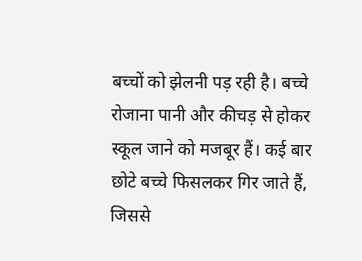बच्चों को झेलनी पड़ रही है। बच्चे रोजाना पानी और कीचड़ से होकर स्कूल जाने को मजबूर हैं। कई बार छोटे बच्चे फिसलकर गिर जाते हैं, जिससे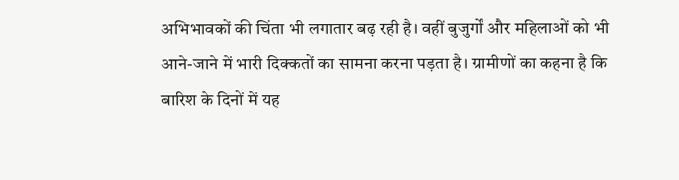अभिभावकों की चिंता भी लगातार बढ़ रही है। वहीं बुजुर्गों और महिलाओं को भी आने-जाने में भारी दिक्कतों का सामना करना पड़ता है। ग्रामीणों का कहना है कि बारिश के दिनों में यह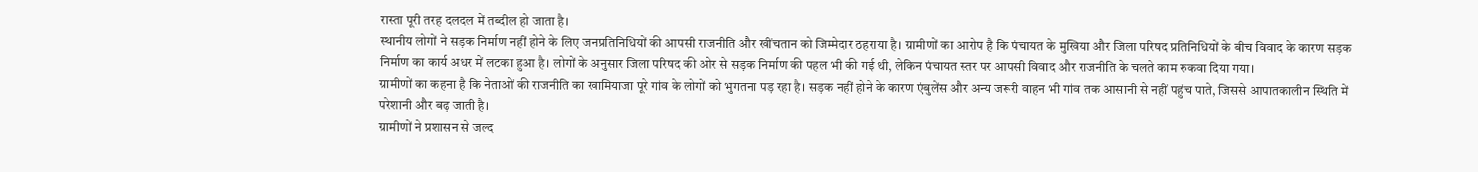रास्ता पूरी तरह दलदल में तब्दील हो जाता है।
स्थानीय लोगों ने सड़क निर्माण नहीं होने के लिए जनप्रतिनिधियों की आपसी राजनीति और खींचतान को जिम्मेदार ठहराया है। ग्रामीणों का आरोप है कि पंचायत के मुखिया और जिला परिषद प्रतिनिधियों के बीच विवाद के कारण सड़क निर्माण का कार्य अधर में लटका हुआ है। लोगों के अनुसार जिला परिषद की ओर से सड़क निर्माण की पहल भी की गई थी, लेकिन पंचायत स्तर पर आपसी विवाद और राजनीति के चलते काम रुकवा दिया गया।
ग्रामीणों का कहना है कि नेताओं की राजनीति का खामियाजा पूरे गांव के लोगों को भुगतना पड़ रहा है। सड़क नहीं होने के कारण एंबुलेंस और अन्य जरूरी वाहन भी गांव तक आसानी से नहीं पहुंच पाते, जिससे आपातकालीन स्थिति में परेशानी और बढ़ जाती है।
ग्रामीणों ने प्रशासन से जल्द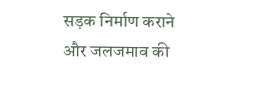सड़क निर्माण कराने और जलजमाव की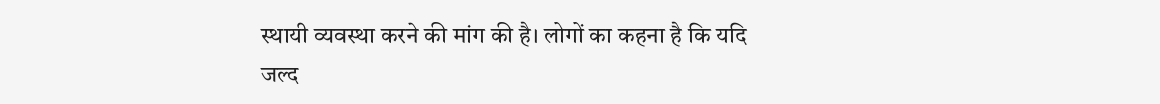स्थायी व्यवस्था करने की मांग की है। लोगों का कहना है कि यदि जल्द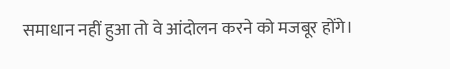समाधान नहीं हुआ तो वे आंदोलन करने को मजबूर होंगे।